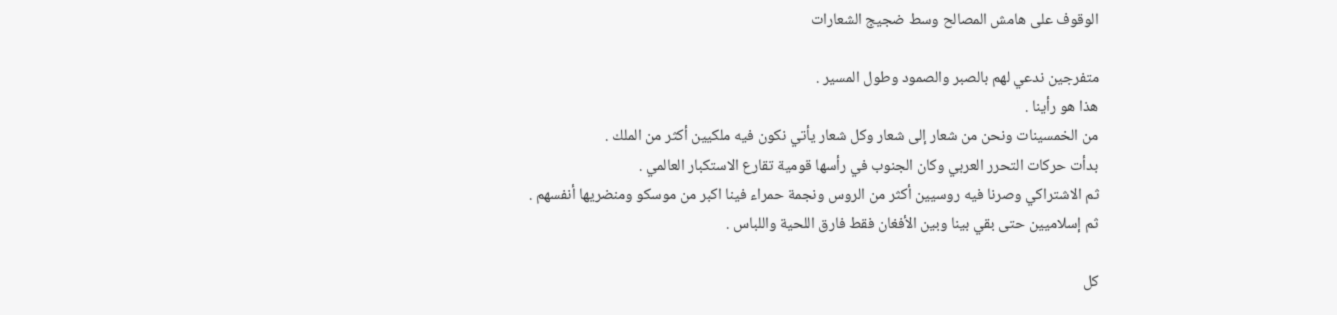الوقوف على هامش المصالح وسط ضجيج الشعارات

متفرجين ندعي لهم بالصبر والصمود وطول المسير .
هذا هو رأينا .
من الخمسينات ونحن من شعار إلى شعار وكل شعار يأتي نكون فيه ملكيين أكثر من الملك .
بدأت حركات التحرر العربي وكان الجنوب في رأسها قومية تقارع الاستكبار العالمي .
ثم الاشتراكي وصرنا فيه روسيين أكثر من الروس ونجمة حمراء فينا اكبر من موسكو ومنضريها أنفسهم .
ثم إسلاميين حتى بقي بينا وبين الأفغان فقط فارق اللحية واللباس .

كل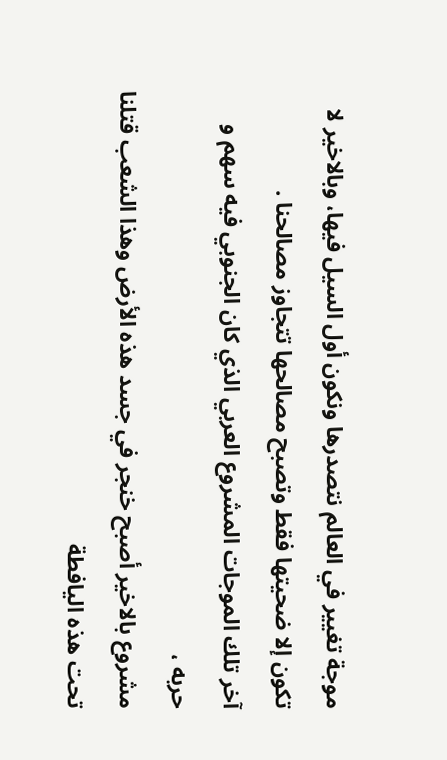موجة تغيير في العالم نتصدرها ونكون أول السيل فيها، وبالاخير لا تكون إلا ضحيتها فقط وتصبح مصالحها تتجاوز مصالحنا .
آخر تلك الموجات المشروع العربي الذي كان الجنوبي فيه سهم و حربه ،
مشروع بالاخير أصبح خنجر في جسد هذه الأرض وهذا الشعب قتلنا تحت هذه اليافطة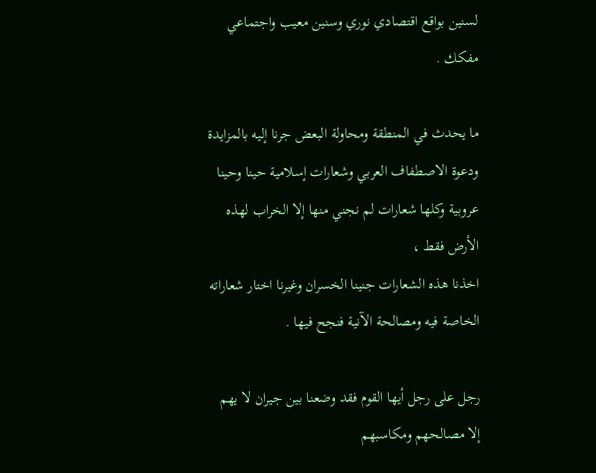لسنين بواقع اقتصادي نوري وسنين معيب واجتماعي مفكك .

ما يحدث في المنطقة ومحاولة البعض جرنا إليه بالمزايدة ودعوة الاصطفاف العربي وشعارات إسلامية حينا وحينا عروبية وكلها شعارات لم نجني منها إلا الخراب لهذه الأرض فقط ،
اخذنا هذه الشعارات جنينا الخسران وغيرنا اختار شعاراته الخاصة فيه ومصالحة الآنية فنجح فيها .

رجل على رجل أيها القوم فقد وضعنا بين جيران لا يهم إلا مصالحهم ومكاسبهم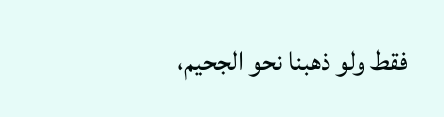فقط ولو ذهبنا نحو الجحيم،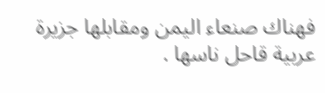فهناك صنعاء اليمن ومقابلها جزيرة عربية قاحل ناسها .